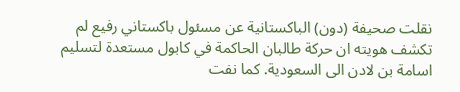نقلت صحيفة (دون) الباكستانية عن مسئول باكستاني رفيع لم تكشف هويته ان حركة طالبان الحاكمة في كابول مستعدة لتسليم اسامة بن لادن الى السعودية. كما نفت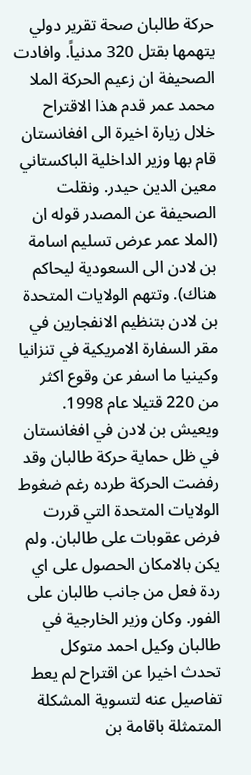حركة طالبان صحة تقرير دولي يتهمها بقتل 320 مدنياً. وافادت الصحيفة ان زعيم الحركة الملا محمد عمر قدم هذا الاقتراح خلال زيارة اخيرة الى افغانستان قام بها وزير الداخلية الباكستاني معين الدين حيدر. ونقلت الصحيفة عن المصدر قوله ان (الملا عمر عرض تسليم اسامة بن لادن الى السعودية ليحاكم هناك). وتتهم الولايات المتحدة بن لادن بتنظيم الانفجارين في مقر السفارة الامريكية في تنزانيا وكينيا ما اسفر عن وقوع اكثر من 220 قتيلا عام 1998. ويعيش بن لادن في افغانستان في ظل حماية حركة طالبان وقد رفضت الحركة طرده رغم ضغوط الولايات المتحدة التي قررت فرض عقوبات على طالبان. ولم يكن بالامكان الحصول على اي ردة فعل من جانب طالبان على الفور. وكان وزير الخارجية في طالبان وكيل احمد متوكل تحدث اخيرا عن اقتراح لم يعط تفاصيل عنه لتسوية المشكلة المتمثلة باقامة بن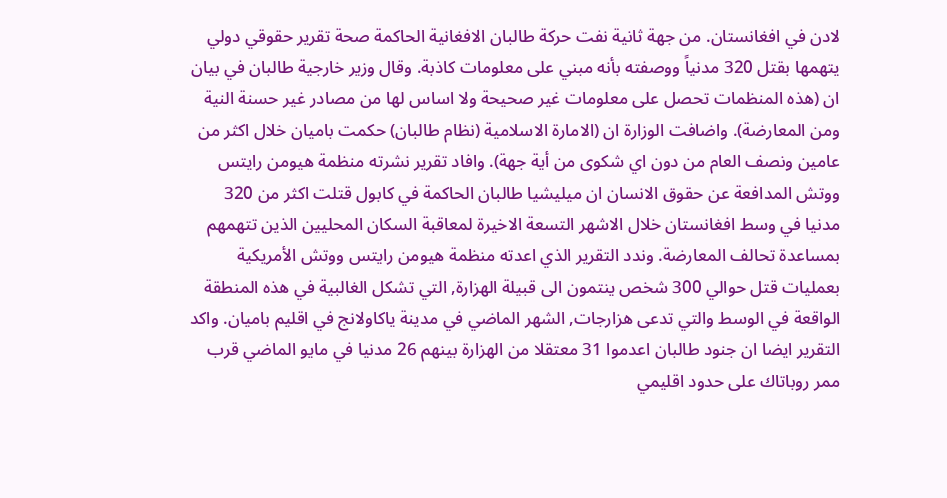لادن في افغانستان. من جهة ثانية نفت حركة طالبان الافغانية الحاكمة صحة تقرير حقوقي دولي يتهمها بقتل 320 مدنياً ووصفته بأنه مبني على معلومات كاذبة. وقال وزير خارجية طالبان في بيان ان (هذه المنظمات تحصل على معلومات غير صحيحة ولا اساس لها من مصادر غير حسنة النية ومن المعارضة). واضافت الوزارة ان (الامارة الاسلامية (نظام طالبان) حكمت باميان خلال اكثر من عامين ونصف العام من دون اي شكوى من أية جهة). وافاد تقرير نشرته منظمة هيومن رايتس ووتش المدافعة عن حقوق الانسان ان ميليشيا طالبان الحاكمة في كابول قتلت اكثر من 320 مدنيا في وسط افغانستان خلال الاشهر التسعة الاخيرة لمعاقبة السكان المحليين الذين تتهمهم بمساعدة تحالف المعارضة. وندد التقرير الذي اعدته منظمة هيومن رايتس ووتش الأمريكية بعمليات قتل حوالي 300 شخص ينتمون الى قبيلة الهزارة, التي تشكل الغالبية في هذه المنطقة الواقعة في الوسط والتي تدعى هزارجات, الشهر الماضي في مدينة ياكاولانج في اقليم باميان. واكد التقرير ايضا ان جنود طالبان اعدموا 31 معتقلا من الهزارة بينهم 26 مدنيا في مايو الماضي قرب ممر روباتاك على حدود اقليمي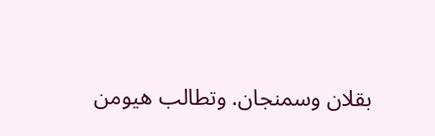بقلان وسمنجان. وتطالب هيومن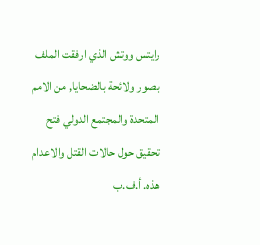رايتس ووتش الذي ارفقت الملف بصور ولائحة بالضحايا, من الامم المتحدة والمجتمع الدولي فتح تحقيق حول حالات القتل والاعدام هذه. أ.ف.ب